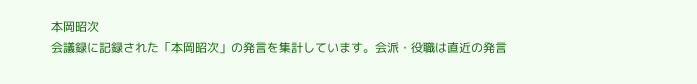本岡昭次
会議録に記録された「本岡昭次」の発言を集計しています。会派・役職は直近の発言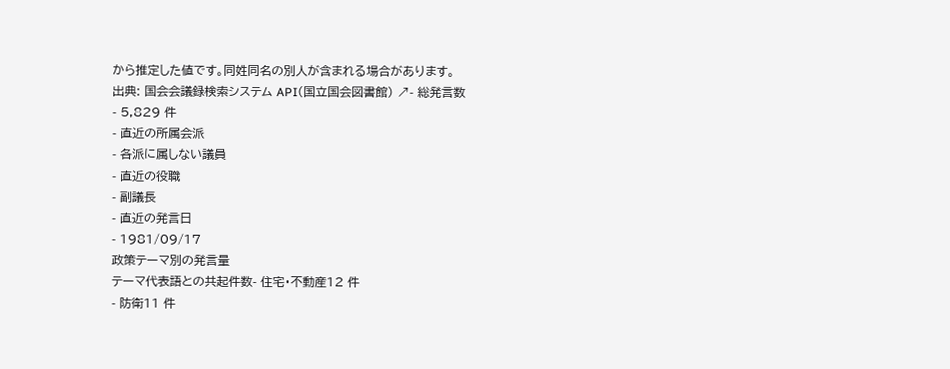から推定した値です。同姓同名の別人が含まれる場合があります。
出典: 国会会議録検索システム API(国立国会図書館) ↗- 総発言数
- 5,829 件
- 直近の所属会派
- 各派に属しない議員
- 直近の役職
- 副議長
- 直近の発言日
- 1981/09/17
政策テーマ別の発言量
テーマ代表語との共起件数- 住宅・不動産12 件
- 防衛11 件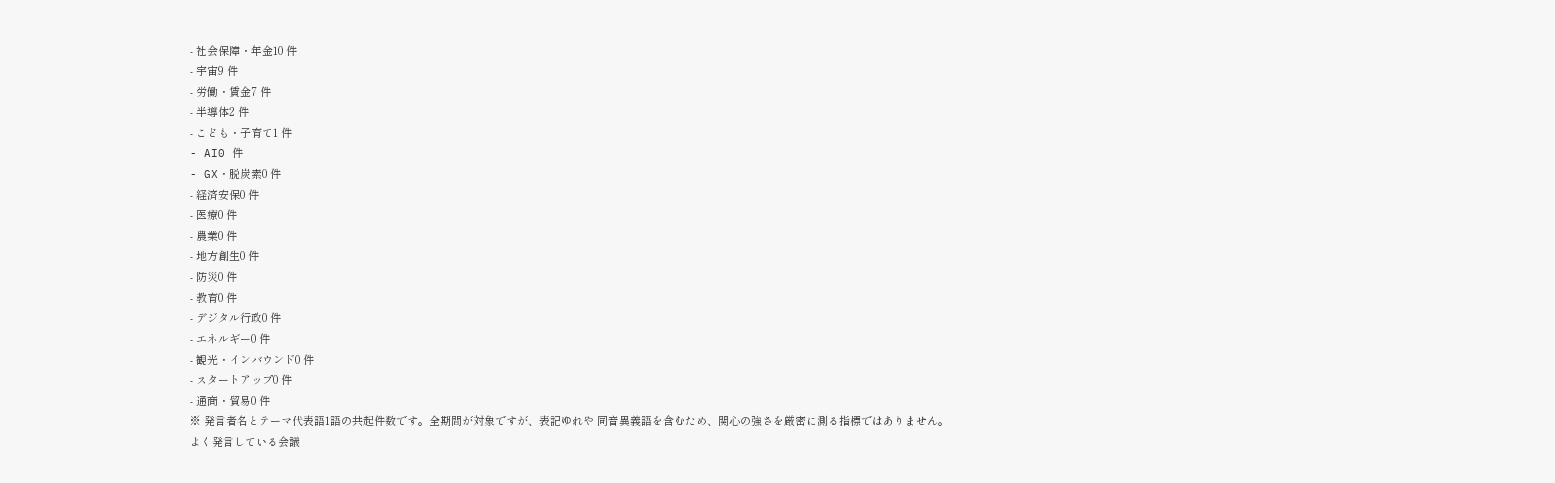- 社会保障・年金10 件
- 宇宙9 件
- 労働・賃金7 件
- 半導体2 件
- こども・子育て1 件
- AI0 件
- GX・脱炭素0 件
- 経済安保0 件
- 医療0 件
- 農業0 件
- 地方創生0 件
- 防災0 件
- 教育0 件
- デジタル行政0 件
- エネルギー0 件
- 観光・インバウンド0 件
- スタートアップ0 件
- 通商・貿易0 件
※ 発言者名とテーマ代表語1語の共起件数です。全期間が対象ですが、表記ゆれや 同音異義語を含むため、関心の強さを厳密に測る指標ではありません。
よく発言している会議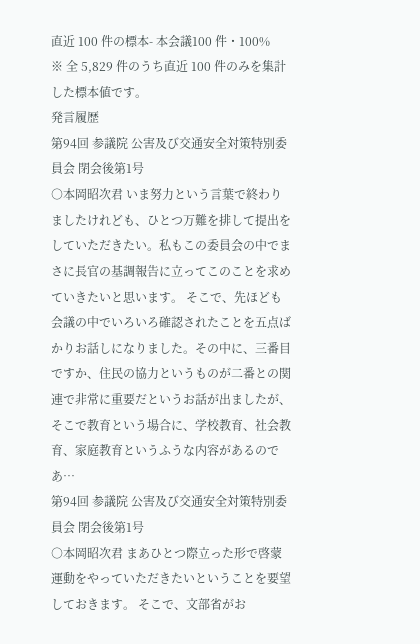直近 100 件の標本- 本会議100 件・100%
※ 全 5,829 件のうち直近 100 件のみを集計した標本値です。
発言履歴
第94回 参議院 公害及び交通安全対策特別委員会 閉会後第1号
○本岡昭次君 いま努力という言葉で終わりましたけれども、ひとつ万難を排して提出をしていただきたい。私もこの委員会の中でまさに長官の基調報告に立ってこのことを求めていきたいと思います。 そこで、先ほども会議の中でいろいろ確認されたことを五点ばかりお話しになりました。その中に、三番目ですか、住民の協力というものが二番との関連で非常に重要だというお話が出ましたが、そこで教育という場合に、学校教育、社会教育、家庭教育というふうな内容があるのであ…
第94回 参議院 公害及び交通安全対策特別委員会 閉会後第1号
○本岡昭次君 まあひとつ際立った形で啓蒙運動をやっていただきたいということを要望しておきます。 そこで、文部省がお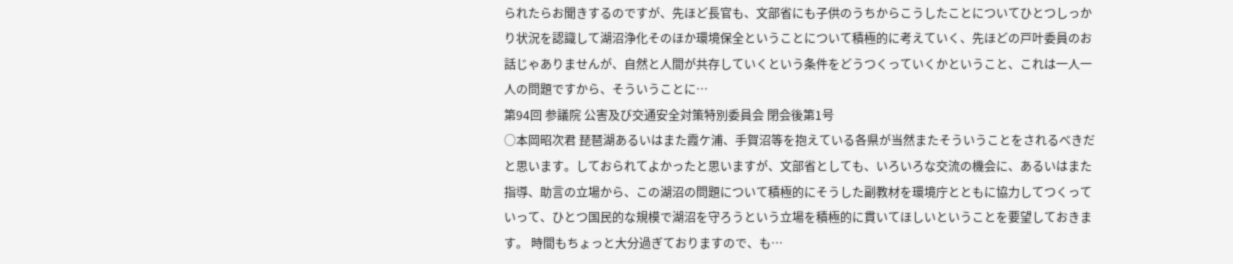られたらお聞きするのですが、先ほど長官も、文部省にも子供のうちからこうしたことについてひとつしっかり状況を認識して湖沼浄化そのほか環境保全ということについて積極的に考えていく、先ほどの戸叶委員のお話じゃありませんが、自然と人間が共存していくという条件をどうつくっていくかということ、これは一人一人の問題ですから、そういうことに…
第94回 参議院 公害及び交通安全対策特別委員会 閉会後第1号
○本岡昭次君 琵琶湖あるいはまた霞ケ浦、手賀沼等を抱えている各県が当然またそういうことをされるべきだと思います。しておられてよかったと思いますが、文部省としても、いろいろな交流の機会に、あるいはまた指導、助言の立場から、この湖沼の問題について積極的にそうした副教材を環境庁とともに協力してつくっていって、ひとつ国民的な規模で湖沼を守ろうという立場を積極的に貫いてほしいということを要望しておきます。 時間もちょっと大分過ぎておりますので、も…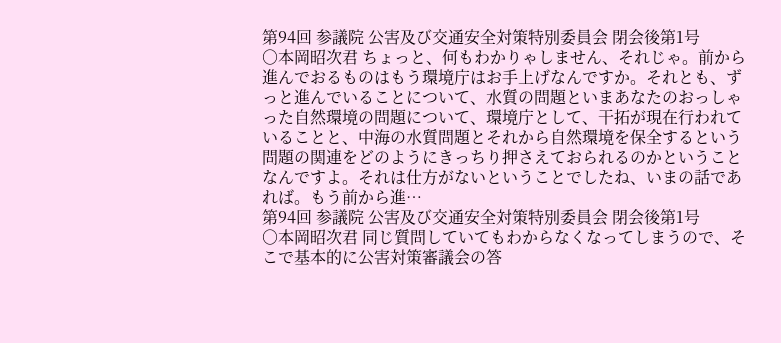第94回 参議院 公害及び交通安全対策特別委員会 閉会後第1号
○本岡昭次君 ちょっと、何もわかりゃしません、それじゃ。前から進んでおるものはもう環境庁はお手上げなんですか。それとも、ずっと進んでいることについて、水質の問題といまあなたのおっしゃった自然環境の問題について、環境庁として、干拓が現在行われていることと、中海の水質問題とそれから自然環境を保全するという問題の関連をどのようにきっちり押さえておられるのかということなんですよ。それは仕方がないということでしたね、いまの話であれば。もう前から進…
第94回 参議院 公害及び交通安全対策特別委員会 閉会後第1号
○本岡昭次君 同じ質問していてもわからなくなってしまうので、そこで基本的に公害対策審議会の答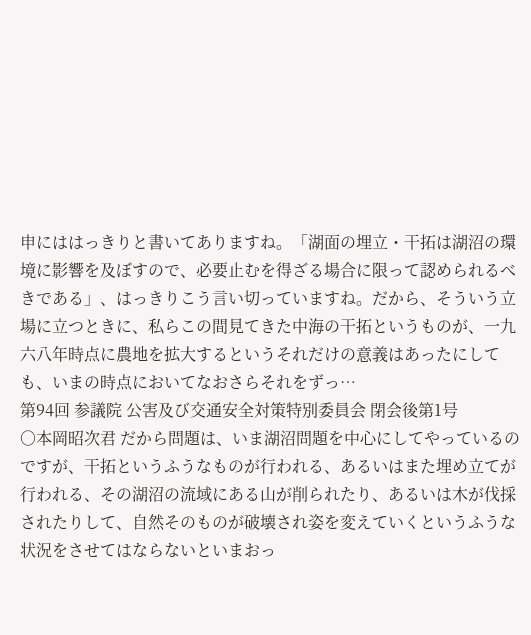申にははっきりと書いてありますね。「湖面の埋立・干拓は湖沼の環境に影響を及ぼすので、必要止むを得ざる場合に限って認められるべきである」、はっきりこう言い切っていますね。だから、そういう立場に立つときに、私らこの間見てきた中海の干拓というものが、一九六八年時点に農地を拡大するというそれだけの意義はあったにしても、いまの時点においてなおさらそれをずっ…
第94回 参議院 公害及び交通安全対策特別委員会 閉会後第1号
○本岡昭次君 だから問題は、いま湖沼問題を中心にしてやっているのですが、干拓というふうなものが行われる、あるいはまた埋め立てが行われる、その湖沼の流域にある山が削られたり、あるいは木が伐採されたりして、自然そのものが破壊され姿を変えていくというふうな状況をさせてはならないといまおっ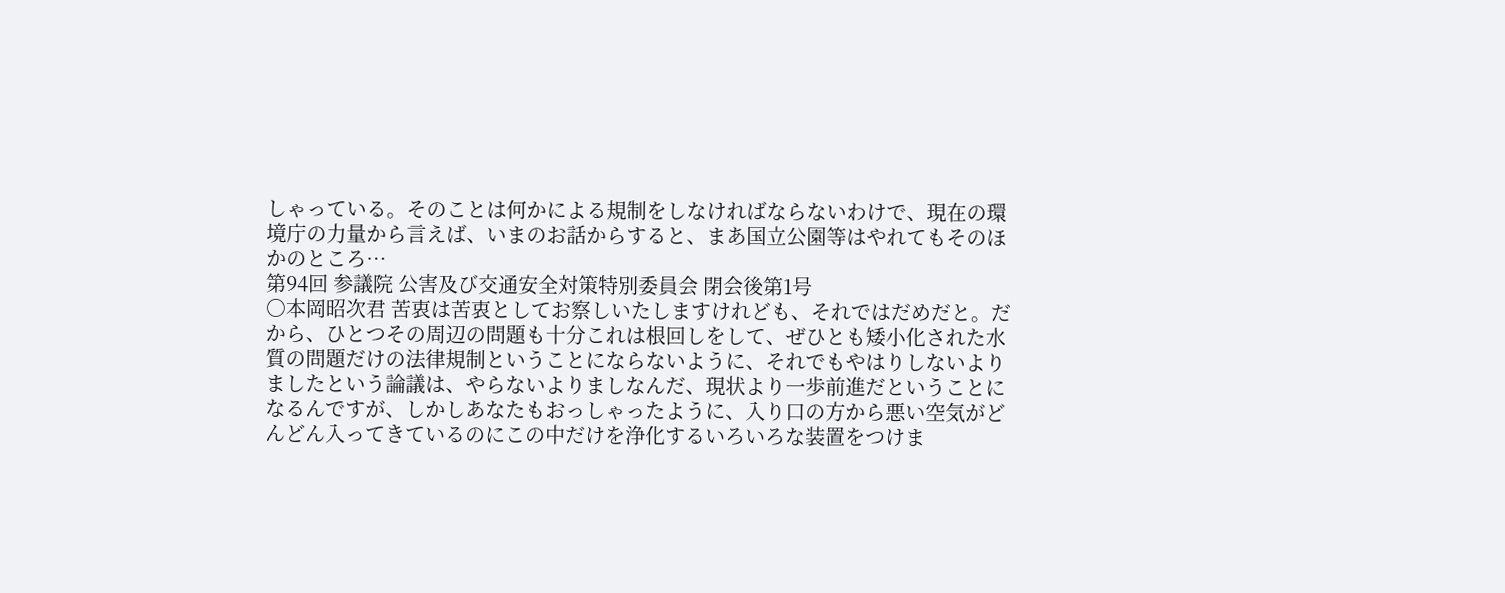しゃっている。そのことは何かによる規制をしなければならないわけで、現在の環境庁の力量から言えば、いまのお話からすると、まあ国立公園等はやれてもそのほかのところ…
第94回 参議院 公害及び交通安全対策特別委員会 閉会後第1号
○本岡昭次君 苦衷は苦衷としてお察しいたしますけれども、それではだめだと。だから、ひとつその周辺の問題も十分これは根回しをして、ぜひとも矮小化された水質の問題だけの法律規制ということにならないように、それでもやはりしないよりましたという論議は、やらないよりましなんだ、現状より一歩前進だということになるんですが、しかしあなたもおっしゃったように、入り口の方から悪い空気がどんどん入ってきているのにこの中だけを浄化するいろいろな装置をつけま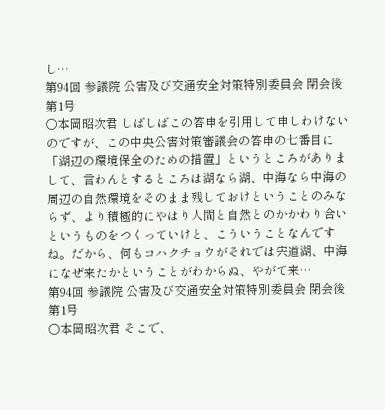し…
第94回 参議院 公害及び交通安全対策特別委員会 閉会後第1号
○本岡昭次君 しばしばこの答申を引用して申しわけないのですが、この中央公害対策審議会の答申の七番目に「湖辺の環境保全のための措置」というところがありまして、言わんとするところは湖なら湖、中海なら中海の周辺の自然環境をそのまま残しておけということのみならず、より積極的にやはり人間と自然とのかかわり合いというものをつくっていけと、こういうことなんですね。だから、何もコハクチョウがそれでは宍道湖、中海になぜ来たかということがわからぬ、やがて来…
第94回 参議院 公害及び交通安全対策特別委員会 閉会後第1号
○本岡昭次君 そこで、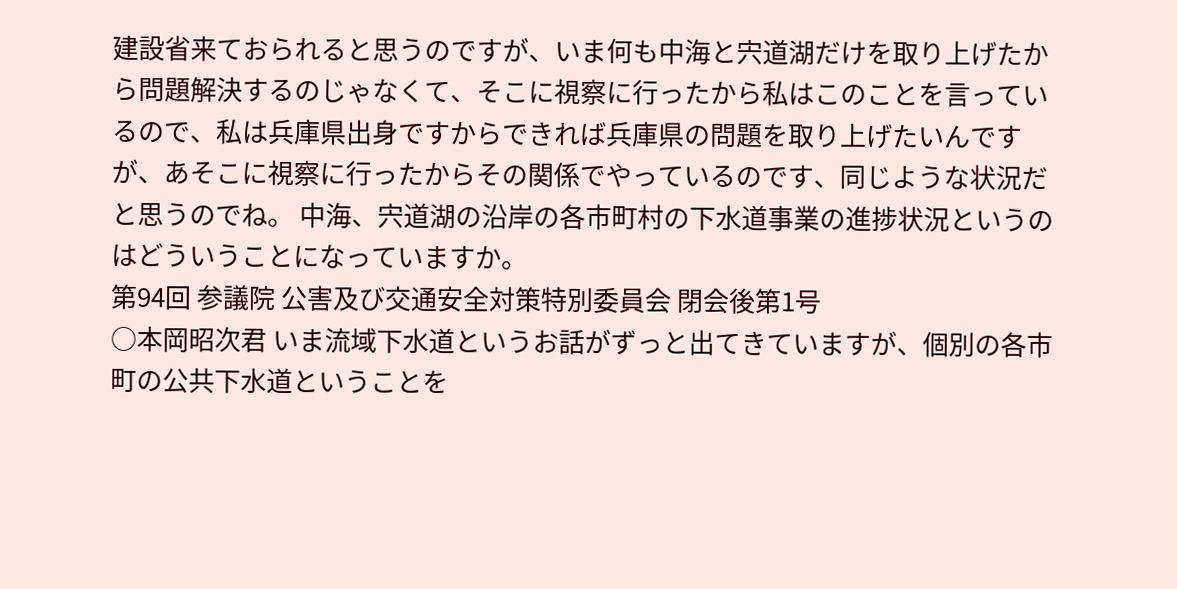建設省来ておられると思うのですが、いま何も中海と宍道湖だけを取り上げたから問題解決するのじゃなくて、そこに視察に行ったから私はこのことを言っているので、私は兵庫県出身ですからできれば兵庫県の問題を取り上げたいんですが、あそこに視察に行ったからその関係でやっているのです、同じような状況だと思うのでね。 中海、宍道湖の沿岸の各市町村の下水道事業の進捗状況というのはどういうことになっていますか。
第94回 参議院 公害及び交通安全対策特別委員会 閉会後第1号
○本岡昭次君 いま流域下水道というお話がずっと出てきていますが、個別の各市町の公共下水道ということを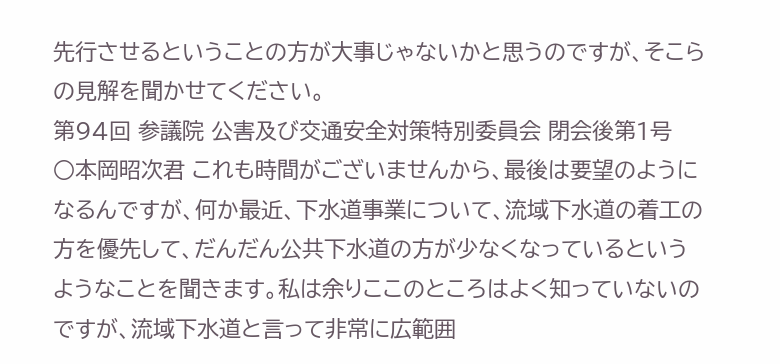先行させるということの方が大事じゃないかと思うのですが、そこらの見解を聞かせてください。
第94回 参議院 公害及び交通安全対策特別委員会 閉会後第1号
○本岡昭次君 これも時間がございませんから、最後は要望のようになるんですが、何か最近、下水道事業について、流域下水道の着工の方を優先して、だんだん公共下水道の方が少なくなっているというようなことを聞きます。私は余りここのところはよく知っていないのですが、流域下水道と言って非常に広範囲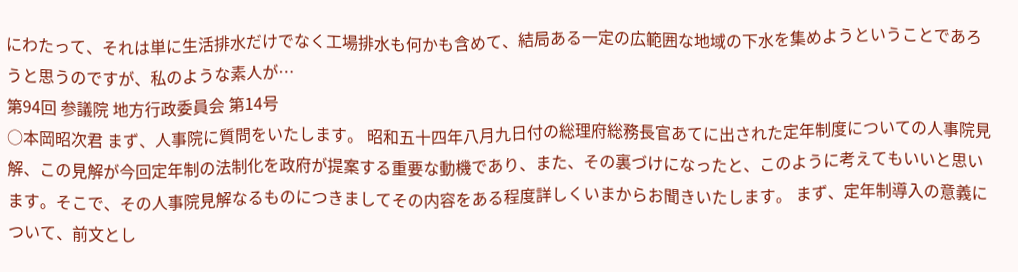にわたって、それは単に生活排水だけでなく工場排水も何かも含めて、結局ある一定の広範囲な地域の下水を集めようということであろうと思うのですが、私のような素人が…
第94回 参議院 地方行政委員会 第14号
○本岡昭次君 まず、人事院に質問をいたします。 昭和五十四年八月九日付の総理府総務長官あてに出された定年制度についての人事院見解、この見解が今回定年制の法制化を政府が提案する重要な動機であり、また、その裏づけになったと、このように考えてもいいと思います。そこで、その人事院見解なるものにつきましてその内容をある程度詳しくいまからお聞きいたします。 まず、定年制導入の意義について、前文とし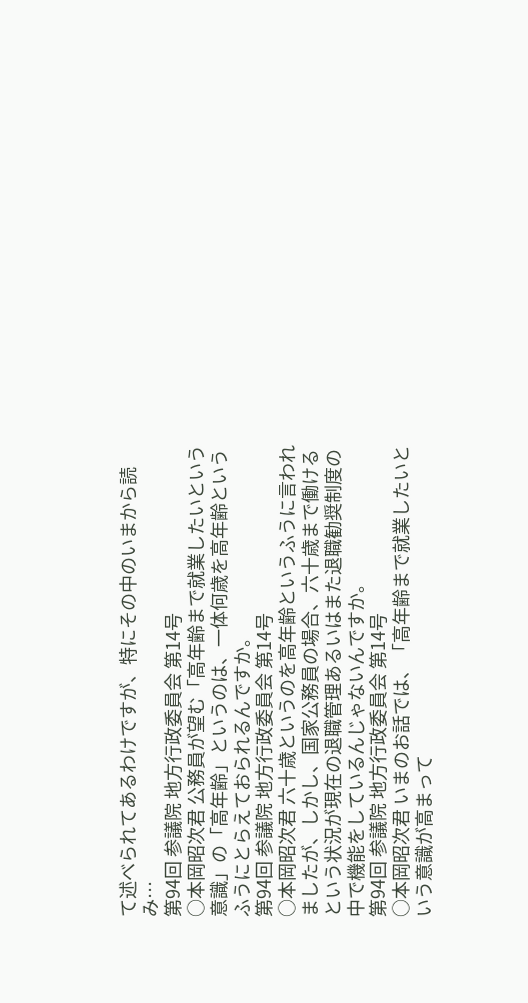て述べられてあるわけですが、特にその中のいまから読み…
第94回 参議院 地方行政委員会 第14号
○本岡昭次君 公務員が望む「高年齢まで就業したいという意識」の「高年齢」というのは、一体何歳を高年齢というふうにとらえておられるんですか。
第94回 参議院 地方行政委員会 第14号
○本岡昭次君 六十歳というのを高年齢というふうに言われましたが、しかし、国家公務員の場合、六十歳まで働けるという状況が現在の退職管理あるいはまた退職勧奨制度の中で機能をしているんじゃないんですか。
第94回 参議院 地方行政委員会 第14号
○本岡昭次君 いまのお話では、「高年齢まで就業したいという意識が高まって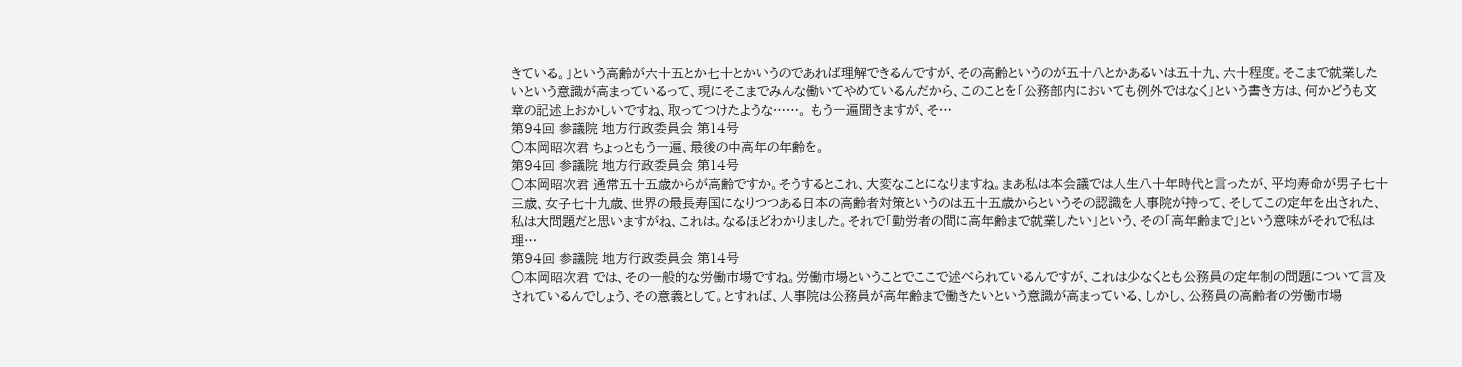きている。」という高齢が六十五とか七十とかいうのであれば理解できるんですが、その高齢というのが五十八とかあるいは五十九、六十程度。そこまで就業したいという意識が高まっているって、現にそこまでみんな働いてやめているんだから、このことを「公務部内においても例外ではなく」という書き方は、何かどうも文章の記述上おかしいですね、取ってつけたような……。 もう一遍聞きますが、そ…
第94回 参議院 地方行政委員会 第14号
○本岡昭次君 ちょっともう一遍、最後の中高年の年齢を。
第94回 参議院 地方行政委員会 第14号
○本岡昭次君 通常五十五歳からが高齢ですか。そうするとこれ、大変なことになりますね。まあ私は本会議では人生八十年時代と言ったが、平均寿命が男子七十三歳、女子七十九歳、世界の最長寿国になりつつある日本の高齢者対策というのは五十五歳からというその認識を人事院が持って、そしてこの定年を出された、私は大問題だと思いますがね、これは。なるほどわかりました。それで「勤労者の間に高年齢まで就業したい」という、その「高年齢まで」という意味がそれで私は理…
第94回 参議院 地方行政委員会 第14号
○本岡昭次君 では、その一般的な労働市場ですね。労働市場ということでここで述べられているんですが、これは少なくとも公務員の定年制の問題について言及されているんでしょう、その意義として。とすれば、人事院は公務員が高年齢まで働きたいという意識が高まっている、しかし、公務員の高齢者の労働市場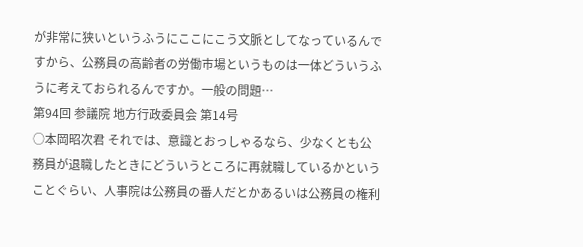が非常に狭いというふうにここにこう文脈としてなっているんですから、公務員の高齢者の労働市場というものは一体どういうふうに考えておられるんですか。一般の問題…
第94回 参議院 地方行政委員会 第14号
○本岡昭次君 それでは、意識とおっしゃるなら、少なくとも公務員が退職したときにどういうところに再就職しているかということぐらい、人事院は公務員の番人だとかあるいは公務員の権利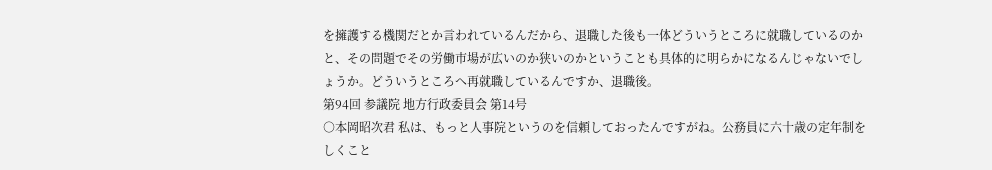を擁護する機関だとか言われているんだから、退職した後も一体どういうところに就職しているのかと、その問題でその労働市場が広いのか狭いのかということも具体的に明らかになるんじゃないでしょうか。どういうところへ再就職しているんですか、退職後。
第94回 参議院 地方行政委員会 第14号
○本岡昭次君 私は、もっと人事院というのを信頼しておったんですがね。公務員に六十歳の定年制をしくこと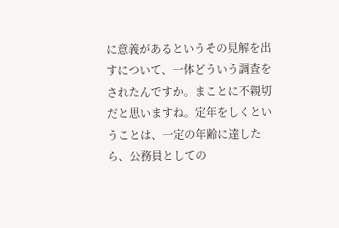に意義があるというその見解を出すについて、一体どういう調査をされたんですか。まことに不親切だと思いますね。定年をしくということは、一定の年齢に達したら、公務員としての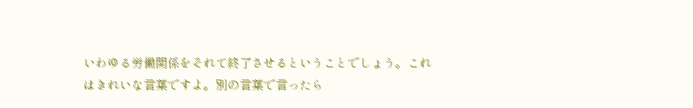いわゆる労働関係をそれて終了させるということでしょう。これはきれいな言葉ですよ。別の言葉で言ったら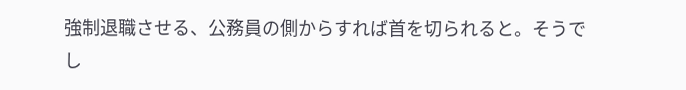強制退職させる、公務員の側からすれば首を切られると。そうでし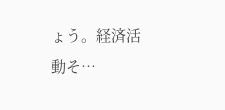ょう。経済活動そ…